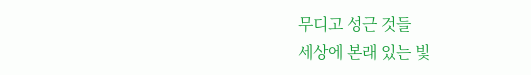무디고 성근 것들
세상에 본래 있는 빛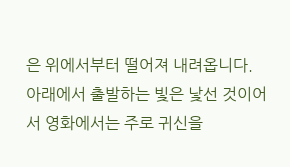은 위에서부터 떨어져 내려옵니다.
아래에서 출발하는 빛은 낯선 것이어서 영화에서는 주로 귀신을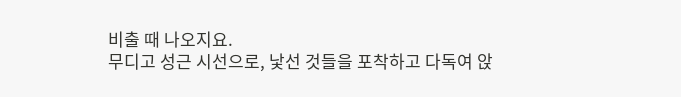비출 때 나오지요.
무디고 성근 시선으로, 낯선 것들을 포착하고 다독여 앉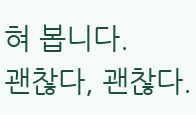혀 봅니다.
괜찮다, 괜찮다.